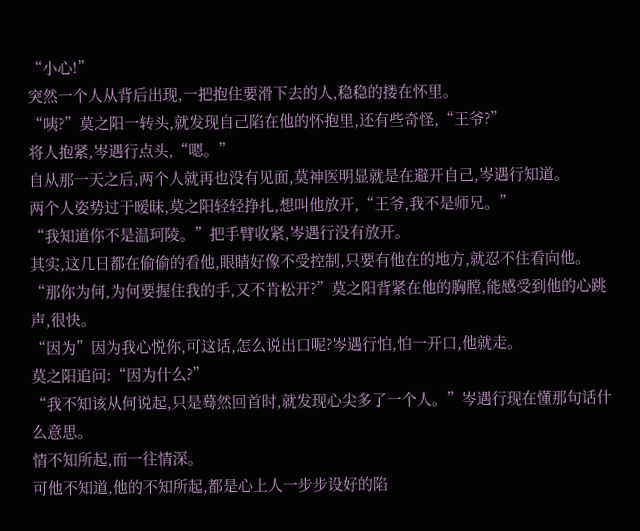“小心!”
突然一个人从背后出现,一把抱住要滑下去的人,稳稳的搂在怀里。
“咦?”莫之阳一转头,就发现自己陷在他的怀抱里,还有些奇怪,“王爷?”
将人抱紧,岑遇行点头,“嗯。”
自从那一天之后,两个人就再也没有见面,莫神医明显就是在避开自己,岑遇行知道。
两个人姿势过于暧昧,莫之阳轻轻挣扎,想叫他放开,“王爷,我不是师兄。”
“我知道你不是温珂陵。”把手臂收紧,岑遇行没有放开。
其实,这几日都在偷偷的看他,眼睛好像不受控制,只要有他在的地方,就忍不住看向他。
“那你为何,为何要握住我的手,又不肯松开?”莫之阳背紧在他的胸膛,能感受到他的心跳声,很快。
“因为”因为我心悦你,可这话,怎么说出口呢?岑遇行怕,怕一开口,他就走。
莫之阳追问:“因为什么?”
“我不知该从何说起,只是蓦然回首时,就发现心尖多了一个人。”岑遇行现在懂那句话什么意思。
情不知所起,而一往情深。
可他不知道,他的不知所起,都是心上人一步步设好的陷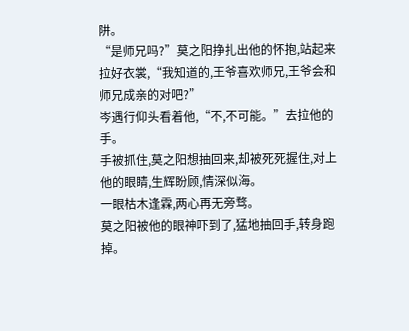阱。
“是师兄吗?”莫之阳挣扎出他的怀抱,站起来拉好衣裳,“我知道的,王爷喜欢师兄,王爷会和师兄成亲的对吧?”
岑遇行仰头看着他,“不,不可能。”去拉他的手。
手被抓住,莫之阳想抽回来,却被死死握住,对上他的眼睛,生辉盼顾,情深似海。
一眼枯木逢霖,两心再无旁骛。
莫之阳被他的眼神吓到了,猛地抽回手,转身跑掉。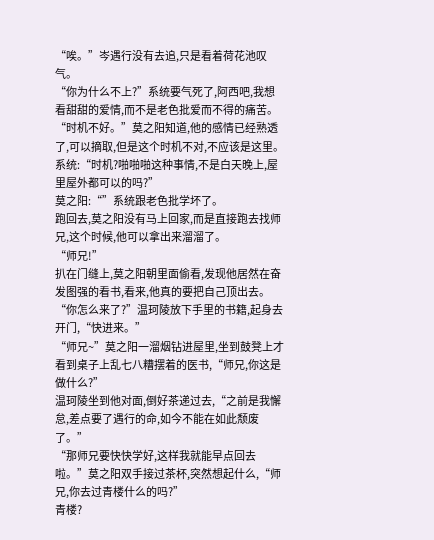“唉。”岑遇行没有去追,只是看着荷花池叹气。
“你为什么不上?”系统要气死了,阿西吧,我想看甜甜的爱情,而不是老色批爱而不得的痛苦。
“时机不好。”莫之阳知道,他的感情已经熟透了,可以摘取,但是这个时机不对,不应该是这里。
系统:“时机?啪啪啪这种事情,不是白天晚上,屋里屋外都可以的吗?”
莫之阳:“”系统跟老色批学坏了。
跑回去,莫之阳没有马上回家,而是直接跑去找师兄,这个时候,他可以拿出来溜溜了。
“师兄!”
扒在门缝上,莫之阳朝里面偷看,发现他居然在奋发图强的看书,看来,他真的要把自己顶出去。
“你怎么来了?”温珂陵放下手里的书籍,起身去开门,“快进来。”
“师兄~”莫之阳一溜烟钻进屋里,坐到鼓凳上才看到桌子上乱七八糟摆着的医书,“师兄,你这是做什么?”
温珂陵坐到他对面,倒好茶递过去,“之前是我懈怠,差点要了遇行的命,如今不能在如此颓废了。”
“那师兄要快快学好,这样我就能早点回去啦。”莫之阳双手接过茶杯,突然想起什么,“师兄,你去过青楼什么的吗?”
青楼?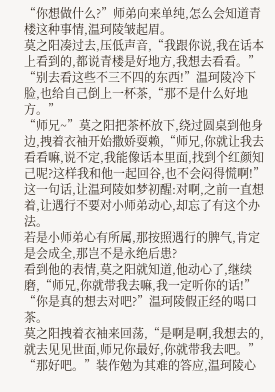“你想做什么?”师弟向来单纯,怎么会知道青楼这种事情,温珂陵皱起眉。
莫之阳凑过去,压低声音,“我跟你说,我在话本上看到的,都说青楼是好地方,我想去看看。”
“别去看这些不三不四的东西!”温珂陵冷下脸,也给自己倒上一杯茶,“那不是什么好地方。”
“师兄~”莫之阳把茶杯放下,绕过圆桌到他身边,拽着衣袖开始撒娇耍赖,“师兄,你就让我去看看嘛,说不定,我能像话本里面,找到个红颜知己呢?这样我和他一起回谷,也不会闷得慌啊!”
这一句话,让温珂陵如梦初醒:对啊,之前一直想着,让遇行不要对小师弟动心,却忘了有这个办法。
若是小师弟心有所属,那按照遇行的脾气,肯定是会成全,那岂不是永绝后患?
看到他的表情,莫之阳就知道,他动心了,继续磨,“师兄,你就带我去嘛,我一定听你的话!”
“你是真的想去对吧?”温珂陵假正经的喝口茶。
莫之阳拽着衣袖来回荡,“是啊是啊,我想去的,就去见见世面,师兄你最好,你就带我去吧。”
“那好吧。”装作勉为其难的答应,温珂陵心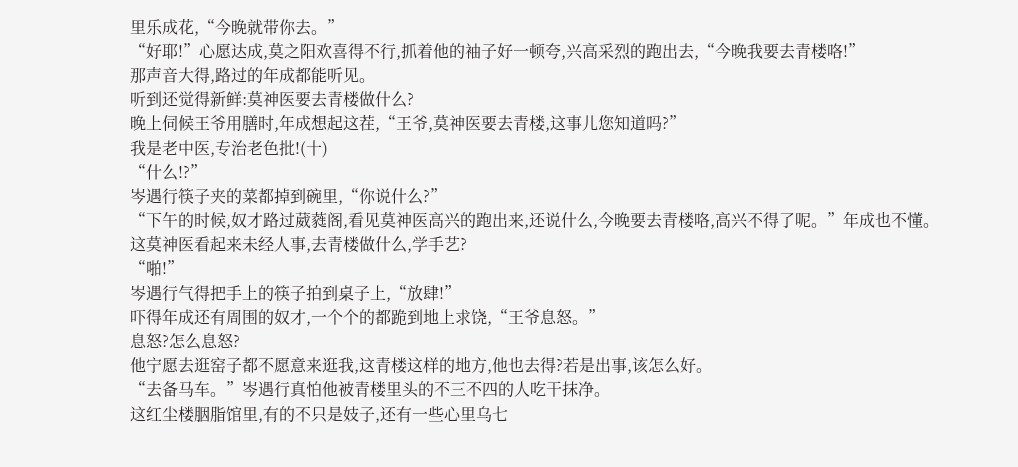里乐成花,“今晚就带你去。”
“好耶!”心愿达成,莫之阳欢喜得不行,抓着他的袖子好一顿夸,兴高采烈的跑出去,“今晚我要去青楼咯!”
那声音大得,路过的年成都能听见。
听到还觉得新鲜:莫神医要去青楼做什么?
晚上伺候王爷用膳时,年成想起这茬,“王爷,莫神医要去青楼,这事儿您知道吗?”
我是老中医,专治老色批!(十)
“什么!?”
岑遇行筷子夹的菜都掉到碗里,“你说什么?”
“下午的时候,奴才路过葳蕤阁,看见莫神医高兴的跑出来,还说什么,今晚要去青楼咯,高兴不得了呢。”年成也不懂。
这莫神医看起来未经人事,去青楼做什么,学手艺?
“啪!”
岑遇行气得把手上的筷子拍到桌子上,“放肆!”
吓得年成还有周围的奴才,一个个的都跪到地上求饶,“王爷息怒。”
息怒?怎么息怒?
他宁愿去逛窑子都不愿意来逛我,这青楼这样的地方,他也去得?若是出事,该怎么好。
“去备马车。”岑遇行真怕他被青楼里头的不三不四的人吃干抹净。
这红尘楼胭脂馆里,有的不只是妓子,还有一些心里乌七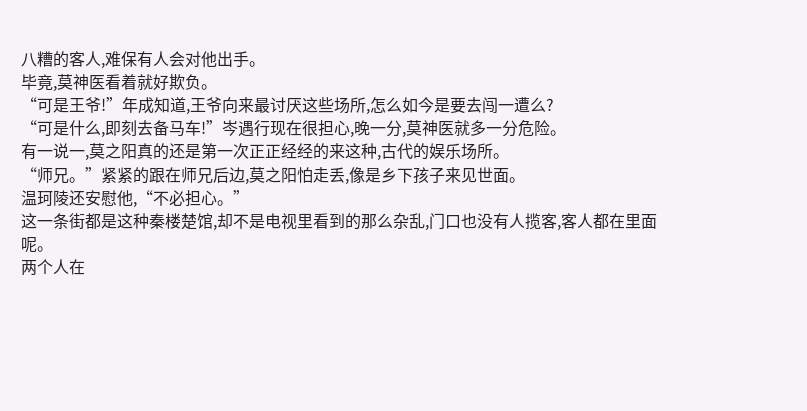八糟的客人,难保有人会对他出手。
毕竟,莫神医看着就好欺负。
“可是王爷!”年成知道,王爷向来最讨厌这些场所,怎么如今是要去闯一遭么?
“可是什么,即刻去备马车!”岑遇行现在很担心,晚一分,莫神医就多一分危险。
有一说一,莫之阳真的还是第一次正正经经的来这种,古代的娱乐场所。
“师兄。”紧紧的跟在师兄后边,莫之阳怕走丢,像是乡下孩子来见世面。
温珂陵还安慰他,“不必担心。”
这一条街都是这种秦楼楚馆,却不是电视里看到的那么杂乱,门口也没有人揽客,客人都在里面呢。
两个人在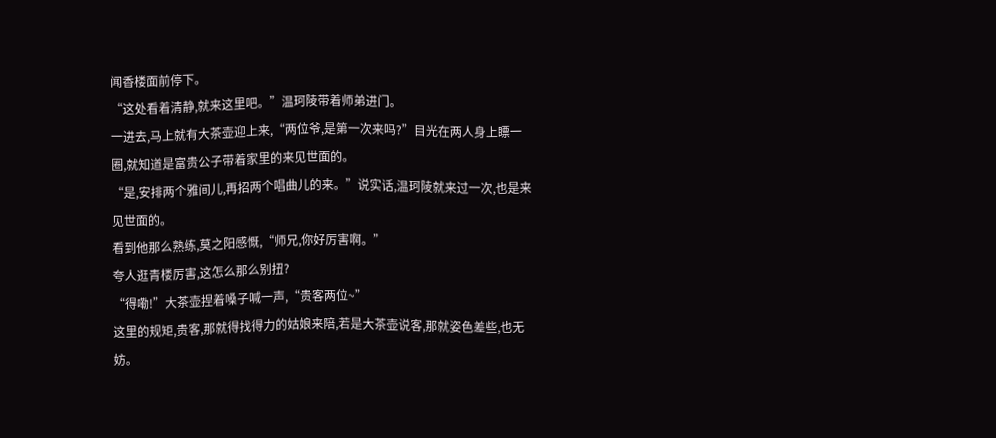闻香楼面前停下。
“这处看着清静,就来这里吧。”温珂陵带着师弟进门。
一进去,马上就有大茶壶迎上来,“两位爷,是第一次来吗?”目光在两人身上瞟一圈,就知道是富贵公子带着家里的来见世面的。
“是,安排两个雅间儿,再招两个唱曲儿的来。”说实话,温珂陵就来过一次,也是来见世面的。
看到他那么熟练,莫之阳感慨,“师兄,你好厉害啊。”
夸人逛青楼厉害,这怎么那么别扭?
“得嘞!”大茶壶捏着嗓子喊一声,“贵客两位~”
这里的规矩,贵客,那就得找得力的姑娘来陪,若是大茶壶说客,那就姿色差些,也无妨。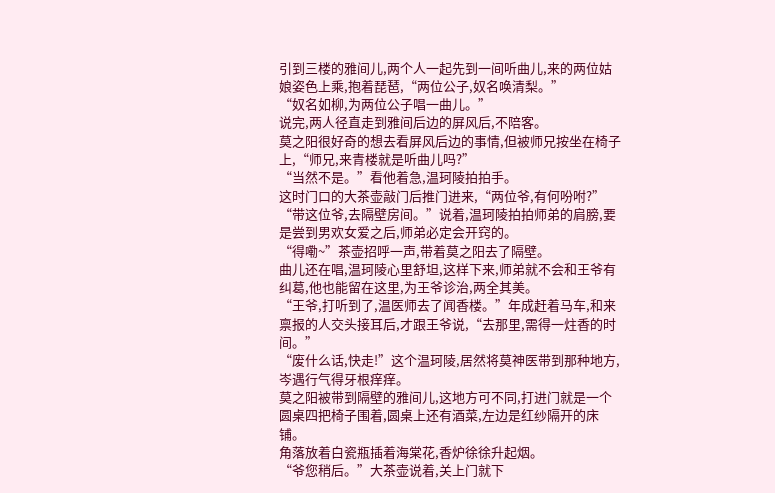引到三楼的雅间儿,两个人一起先到一间听曲儿,来的两位姑娘姿色上乘,抱着琵琶,“两位公子,奴名唤清梨。”
“奴名如柳,为两位公子唱一曲儿。”
说完,两人径直走到雅间后边的屏风后,不陪客。
莫之阳很好奇的想去看屏风后边的事情,但被师兄按坐在椅子上,“师兄,来青楼就是听曲儿吗?”
“当然不是。”看他着急,温珂陵拍拍手。
这时门口的大茶壶敲门后推门进来,“两位爷,有何吩咐?”
“带这位爷,去隔壁房间。”说着,温珂陵拍拍师弟的肩膀,要是尝到男欢女爱之后,师弟必定会开窍的。
“得嘞~”茶壶招呼一声,带着莫之阳去了隔壁。
曲儿还在唱,温珂陵心里舒坦,这样下来,师弟就不会和王爷有纠葛,他也能留在这里,为王爷诊治,两全其美。
“王爷,打听到了,温医师去了闻香楼。”年成赶着马车,和来禀报的人交头接耳后,才跟王爷说,“去那里,需得一炷香的时间。”
“废什么话,快走!”这个温珂陵,居然将莫神医带到那种地方,岑遇行气得牙根痒痒。
莫之阳被带到隔壁的雅间儿,这地方可不同,打进门就是一个圆桌四把椅子围着,圆桌上还有酒菜,左边是红纱隔开的床铺。
角落放着白瓷瓶插着海棠花,香炉徐徐升起烟。
“爷您稍后。”大茶壶说着,关上门就下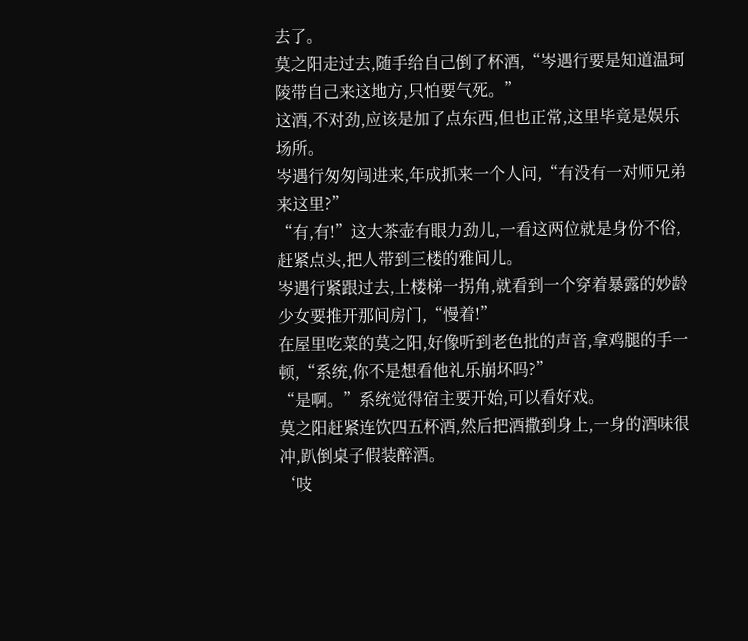去了。
莫之阳走过去,随手给自己倒了杯酒,“岑遇行要是知道温珂陵带自己来这地方,只怕要气死。”
这酒,不对劲,应该是加了点东西,但也正常,这里毕竟是娱乐场所。
岑遇行匆匆闯进来,年成抓来一个人问,“有没有一对师兄弟来这里?”
“有,有!”这大茶壶有眼力劲儿,一看这两位就是身份不俗,赶紧点头,把人带到三楼的雅间儿。
岑遇行紧跟过去,上楼梯一拐角,就看到一个穿着暴露的妙龄少女要推开那间房门,“慢着!”
在屋里吃菜的莫之阳,好像听到老色批的声音,拿鸡腿的手一顿,“系统,你不是想看他礼乐崩坏吗?”
“是啊。”系统觉得宿主要开始,可以看好戏。
莫之阳赶紧连饮四五杯酒,然后把酒撒到身上,一身的酒味很冲,趴倒桌子假装醉酒。
‘吱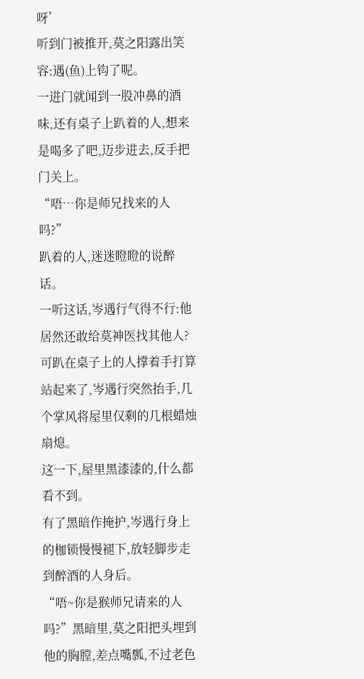呀’
听到门被推开,莫之阳露出笑容:遇(鱼)上钩了呢。
一进门就闻到一股冲鼻的酒味,还有桌子上趴着的人,想来是喝多了吧,迈步进去,反手把门关上。
“唔…你是师兄找来的人吗?”
趴着的人,迷迷瞪瞪的说醉话。
一听这话,岑遇行气得不行:他居然还敢给莫神医找其他人?
可趴在桌子上的人撑着手打算站起来了,岑遇行突然抬手,几个掌风将屋里仅剩的几根蜡烛扇熄。
这一下,屋里黑漆漆的,什么都看不到。
有了黑暗作掩护,岑遇行身上的枷锁慢慢褪下,放轻脚步走到醉酒的人身后。
“唔~你是猴师兄请来的人吗?”黑暗里,莫之阳把头埋到他的胸膛,差点嘴瓢,不过老色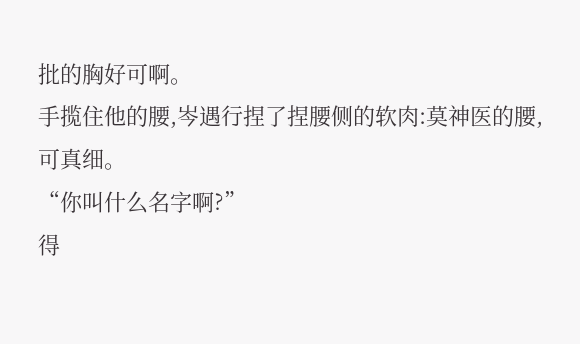批的胸好可啊。
手揽住他的腰,岑遇行捏了捏腰侧的软肉:莫神医的腰,可真细。
“你叫什么名字啊?”
得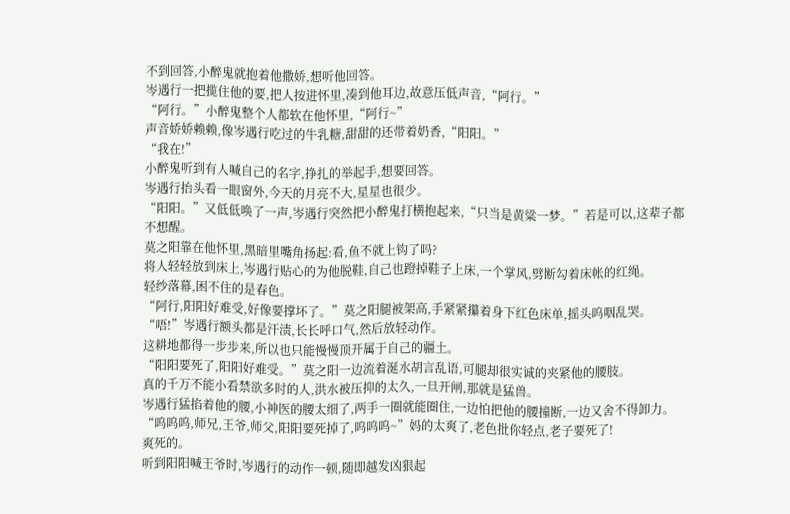不到回答,小醉鬼就抱着他撒娇,想听他回答。
岑遇行一把揽住他的要,把人按进怀里,凑到他耳边,故意压低声音,“阿行。”
“阿行。”小醉鬼整个人都软在他怀里,“阿行~”
声音娇娇赖赖,像岑遇行吃过的牛乳糖,甜甜的还带着奶香,“阳阳。”
“我在!”
小醉鬼听到有人喊自己的名字,挣扎的举起手,想要回答。
岑遇行抬头看一眼窗外,今天的月亮不大,星星也很少。
“阳阳。”又低低唤了一声,岑遇行突然把小醉鬼打横抱起来,“只当是黄粱一梦。”若是可以,这辈子都不想醒。
莫之阳靠在他怀里,黑暗里嘴角扬起:看,鱼不就上钩了吗?
将人轻轻放到床上,岑遇行贴心的为他脱鞋,自己也蹬掉鞋子上床,一个掌风,劈断勾着床帐的红绳。
轻纱落幕,困不住的是春色。
“阿行,阳阳好难受,好像要撑坏了。”莫之阳腿被架高,手紧紧攥着身下红色床单,摇头呜咽乱哭。
“唔!”岑遇行额头都是汗渍,长长呼口气,然后放轻动作。
这耕地都得一步步来,所以也只能慢慢顶开属于自己的疆土。
“阳阳要死了,阳阳好难受。”莫之阳一边流着涎水胡言乱语,可腿却很实诚的夹紧他的腰肢。
真的千万不能小看禁欲多时的人,洪水被压抑的太久,一旦开闸,那就是猛兽。
岑遇行猛掐着他的腰,小神医的腰太细了,两手一圈就能圈住,一边怕把他的腰撞断,一边又舍不得卸力。
“呜呜呜,师兄,王爷,师父,阳阳要死掉了,呜呜呜~”妈的太爽了,老色批你轻点,老子要死了!
爽死的。
听到阳阳喊王爷时,岑遇行的动作一顿,随即越发凶狠起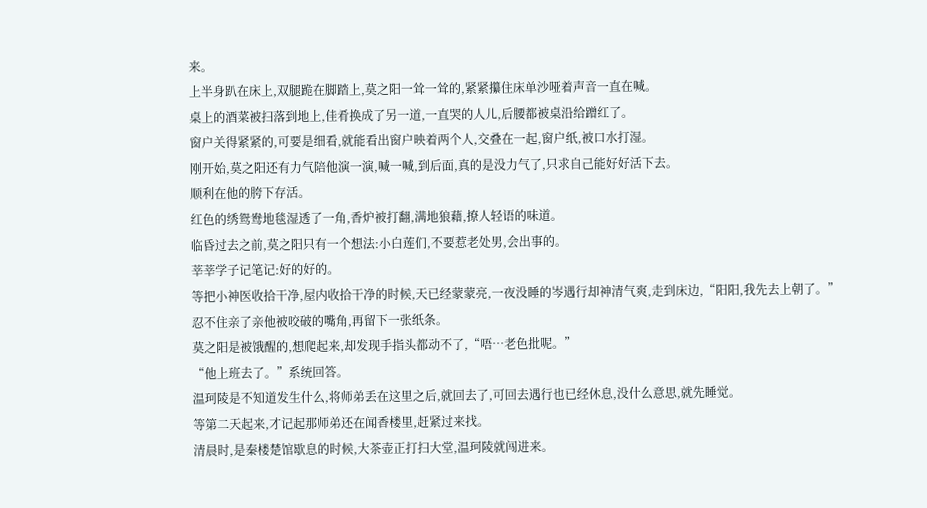来。
上半身趴在床上,双腿跪在脚踏上,莫之阳一耸一耸的,紧紧攥住床单沙哑着声音一直在喊。
桌上的酒菜被扫落到地上,佳肴换成了另一道,一直哭的人儿,后腰都被桌沿给蹭红了。
窗户关得紧紧的,可要是细看,就能看出窗户映着两个人,交叠在一起,窗户纸,被口水打湿。
刚开始,莫之阳还有力气陪他演一演,喊一喊,到后面,真的是没力气了,只求自己能好好活下去。
顺利在他的胯下存活。
红色的绣鸳鸯地毯湿透了一角,香炉被打翻,满地狼藉,撩人轻语的味道。
临昏过去之前,莫之阳只有一个想法:小白莲们,不要惹老处男,会出事的。
莘莘学子记笔记:好的好的。
等把小神医收拾干净,屋内收拾干净的时候,天已经蒙蒙亮,一夜没睡的岑遇行却神清气爽,走到床边,“阳阳,我先去上朝了。”
忍不住亲了亲他被咬破的嘴角,再留下一张纸条。
莫之阳是被饿醒的,想爬起来,却发现手指头都动不了,“唔…老色批呢。”
“他上班去了。”系统回答。
温珂陵是不知道发生什么,将师弟丢在这里之后,就回去了,可回去遇行也已经休息,没什么意思,就先睡觉。
等第二天起来,才记起那师弟还在闻香楼里,赶紧过来找。
清晨时,是秦楼楚馆歇息的时候,大茶壶正打扫大堂,温珂陵就闯进来。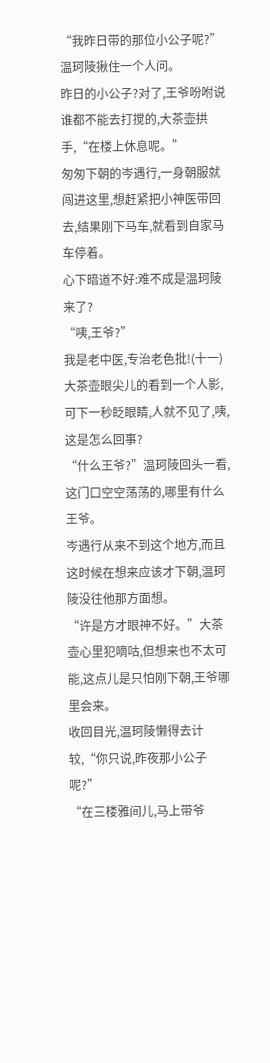“我昨日带的那位小公子呢?”温珂陵揪住一个人问。
昨日的小公子?对了,王爷吩咐说谁都不能去打搅的,大茶壶拱手,“在楼上休息呢。”
匆匆下朝的岑遇行,一身朝服就闯进这里,想赶紧把小神医带回去,结果刚下马车,就看到自家马车停着。
心下暗道不好:难不成是温珂陵来了?
“咦,王爷?”
我是老中医,专治老色批!(十一)
大茶壶眼尖儿的看到一个人影,可下一秒眨眼睛,人就不见了,咦,这是怎么回事?
“什么王爷?”温珂陵回头一看,这门口空空荡荡的,哪里有什么王爷。
岑遇行从来不到这个地方,而且这时候在想来应该才下朝,温珂陵没往他那方面想。
“许是方才眼神不好。”大茶壶心里犯嘀咕,但想来也不太可能,这点儿是只怕刚下朝,王爷哪里会来。
收回目光,温珂陵懒得去计较,“你只说,昨夜那小公子呢?”
“在三楼雅间儿,马上带爷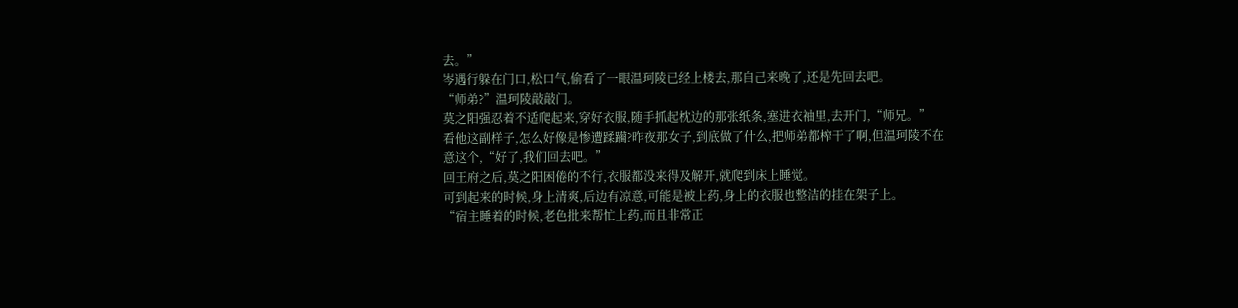去。”
岑遇行躲在门口,松口气,偷看了一眼温珂陵已经上楼去,那自己来晚了,还是先回去吧。
“师弟?”温珂陵敲敲门。
莫之阳强忍着不适爬起来,穿好衣服,随手抓起枕边的那张纸条,塞进衣袖里,去开门,“师兄。”
看他这副样子,怎么好像是惨遭蹂躏?昨夜那女子,到底做了什么,把师弟都榨干了啊,但温珂陵不在意这个,“好了,我们回去吧。”
回王府之后,莫之阳困倦的不行,衣服都没来得及解开,就爬到床上睡觉。
可到起来的时候,身上清爽,后边有凉意,可能是被上药,身上的衣服也整洁的挂在架子上。
“宿主睡着的时候,老色批来帮忙上药,而且非常正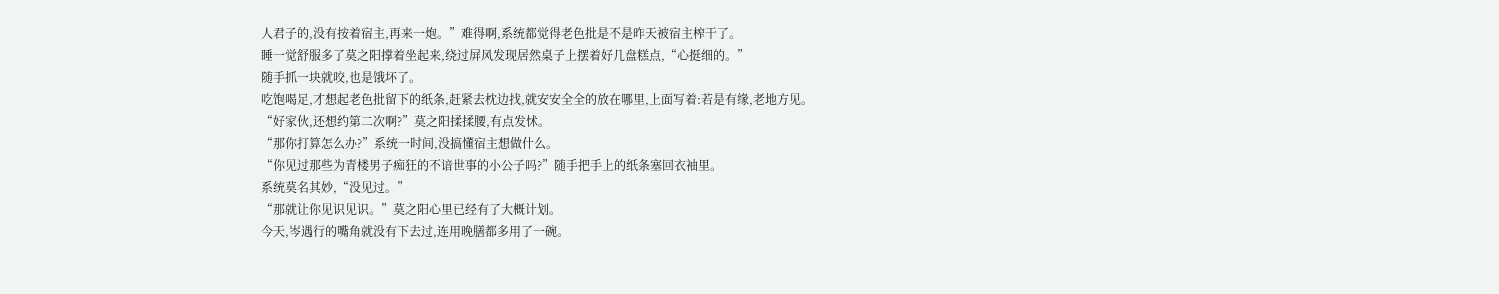人君子的,没有按着宿主,再来一炮。”难得啊,系统都觉得老色批是不是昨天被宿主榨干了。
睡一觉舒服多了莫之阳撑着坐起来,绕过屏风发现居然桌子上摆着好几盘糕点,“心挺细的。”
随手抓一块就咬,也是饿坏了。
吃饱喝足,才想起老色批留下的纸条,赶紧去枕边找,就安安全全的放在哪里,上面写着:若是有缘,老地方见。
“好家伙,还想约第二次啊?”莫之阳揉揉腰,有点发怵。
“那你打算怎么办?”系统一时间,没搞懂宿主想做什么。
“你见过那些为青楼男子痴狂的不谙世事的小公子吗?”随手把手上的纸条塞回衣袖里。
系统莫名其妙,“没见过。”
“那就让你见识见识。”莫之阳心里已经有了大概计划。
今天,岑遇行的嘴角就没有下去过,连用晚膳都多用了一碗。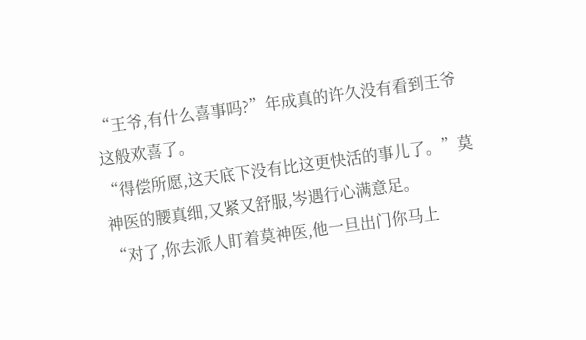“王爷,有什么喜事吗?”年成真的许久没有看到王爷这般欢喜了。
“得偿所愿,这天底下没有比这更快活的事儿了。”莫神医的腰真细,又紧又舒服,岑遇行心满意足。
“对了,你去派人盯着莫神医,他一旦出门你马上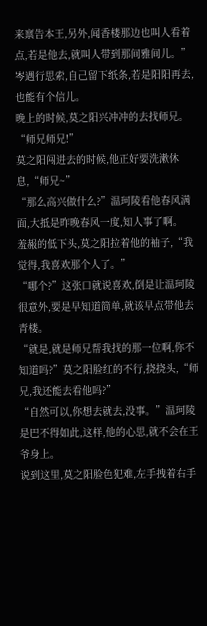来禀告本王,另外,闻香楼那边也叫人看着点,若是他去,就叫人带到那间雅间儿。”
岑遇行思索,自己留下纸条,若是阳阳再去,也能有个信儿。
晚上的时候,莫之阳兴冲冲的去找师兄。
“师兄师兄!”
莫之阳闯进去的时候,他正好要洗漱休息,“师兄~”
“那么高兴做什么?”温珂陵看他春风满面,大抵是昨晚春风一度,知人事了啊。
羞赧的低下头,莫之阳拉着他的袖子,“我觉得,我喜欢那个人了。”
“哪个?”这张口就说喜欢,倒是让温珂陵很意外,要是早知道简单,就该早点带他去青楼。
“就是,就是师兄帮我找的那一位啊,你不知道吗?”莫之阳脸红的不行,挠挠头,“师兄,我还能去看他吗?”
“自然可以,你想去就去,没事。”温珂陵是巴不得如此,这样,他的心思,就不会在王爷身上。
说到这里,莫之阳脸色犯难,左手拽着右手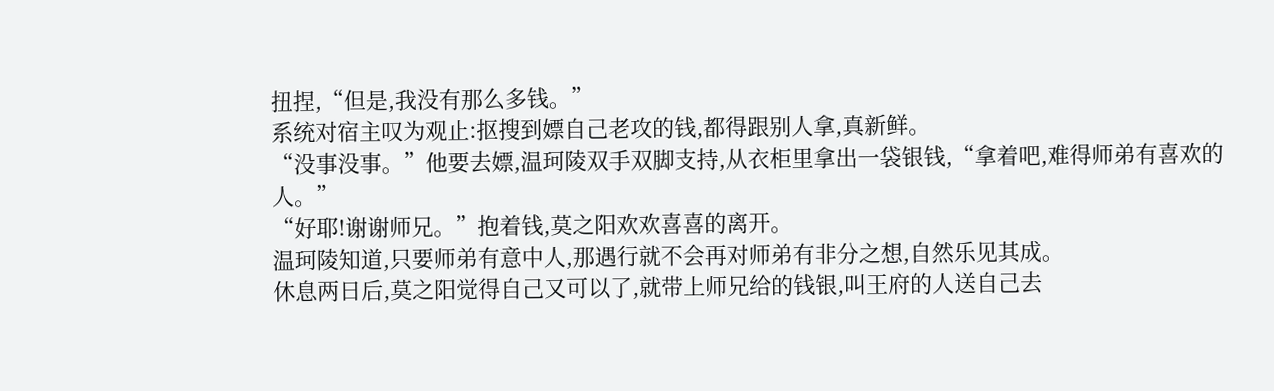扭捏,“但是,我没有那么多钱。”
系统对宿主叹为观止:抠搜到嫖自己老攻的钱,都得跟别人拿,真新鲜。
“没事没事。”他要去嫖,温珂陵双手双脚支持,从衣柜里拿出一袋银钱,“拿着吧,难得师弟有喜欢的人。”
“好耶!谢谢师兄。”抱着钱,莫之阳欢欢喜喜的离开。
温珂陵知道,只要师弟有意中人,那遇行就不会再对师弟有非分之想,自然乐见其成。
休息两日后,莫之阳觉得自己又可以了,就带上师兄给的钱银,叫王府的人送自己去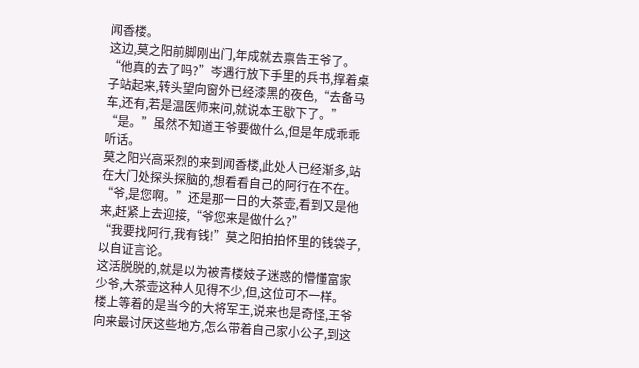闻香楼。
这边,莫之阳前脚刚出门,年成就去禀告王爷了。
“他真的去了吗?”岑遇行放下手里的兵书,撑着桌子站起来,转头望向窗外已经漆黑的夜色,“去备马车,还有,若是温医师来问,就说本王歇下了。”
“是。”虽然不知道王爷要做什么,但是年成乖乖听话。
莫之阳兴高采烈的来到闻香楼,此处人已经渐多,站在大门处探头探脑的,想看看自己的阿行在不在。
“爷,是您啊。”还是那一日的大茶壶,看到又是他来,赶紧上去迎接,“爷您来是做什么?”
“我要找阿行,我有钱!”莫之阳拍拍怀里的钱袋子,以自证言论。
这活脱脱的,就是以为被青楼妓子迷惑的懵懂富家少爷,大茶壶这种人见得不少,但,这位可不一样。
楼上等着的是当今的大将军王,说来也是奇怪,王爷向来最讨厌这些地方,怎么带着自己家小公子,到这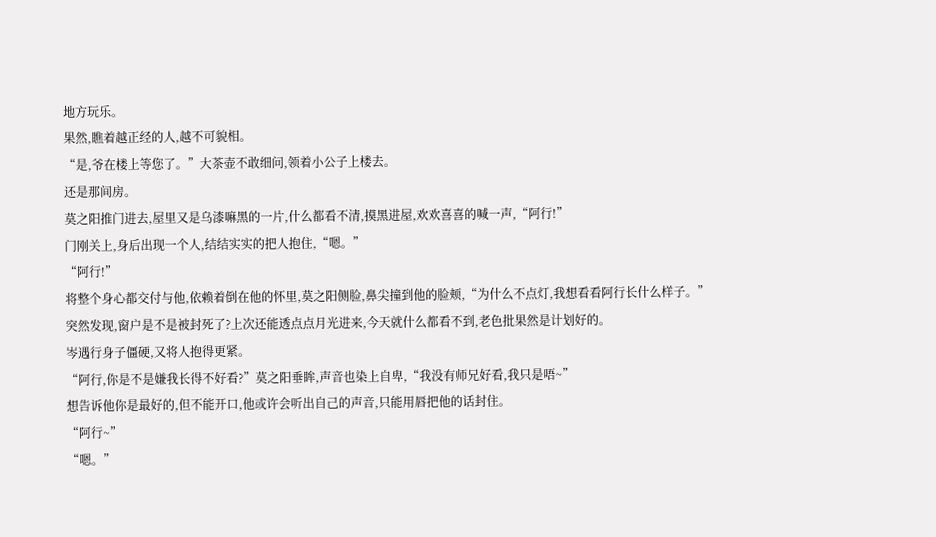地方玩乐。
果然,瞧着越正经的人,越不可貌相。
“是,爷在楼上等您了。”大茶壶不敢细问,领着小公子上楼去。
还是那间房。
莫之阳推门进去,屋里又是乌漆嘛黑的一片,什么都看不清,摸黑进屋,欢欢喜喜的喊一声,“阿行!”
门刚关上,身后出现一个人,结结实实的把人抱住,“嗯。”
“阿行!”
将整个身心都交付与他,依赖着倒在他的怀里,莫之阳侧脸,鼻尖撞到他的脸颊,“为什么不点灯,我想看看阿行长什么样子。”
突然发现,窗户是不是被封死了?上次还能透点点月光进来,今天就什么都看不到,老色批果然是计划好的。
岑遇行身子僵硬,又将人抱得更紧。
“阿行,你是不是嫌我长得不好看?”莫之阳垂眸,声音也染上自卑,“我没有师兄好看,我只是唔~”
想告诉他你是最好的,但不能开口,他或许会听出自己的声音,只能用唇把他的话封住。
“阿行~”
“嗯。”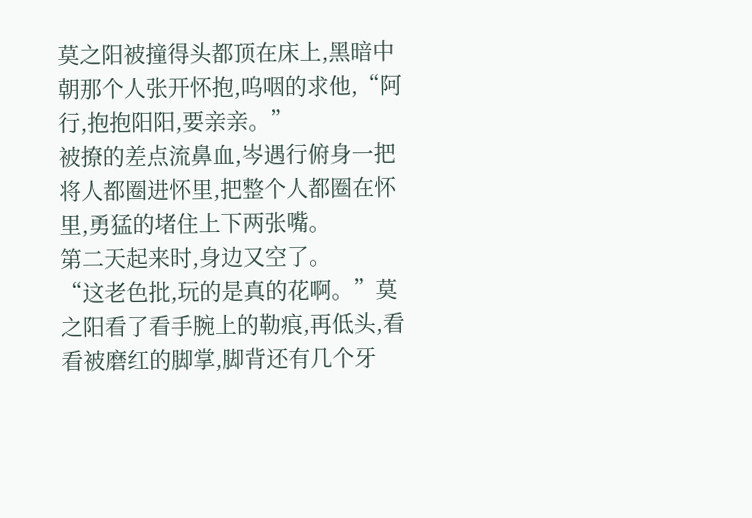莫之阳被撞得头都顶在床上,黑暗中朝那个人张开怀抱,呜咽的求他,“阿行,抱抱阳阳,要亲亲。”
被撩的差点流鼻血,岑遇行俯身一把将人都圈进怀里,把整个人都圈在怀里,勇猛的堵住上下两张嘴。
第二天起来时,身边又空了。
“这老色批,玩的是真的花啊。”莫之阳看了看手腕上的勒痕,再低头,看看被磨红的脚掌,脚背还有几个牙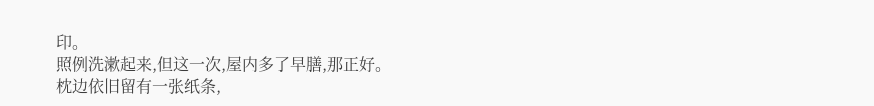印。
照例洗漱起来,但这一次,屋内多了早膳,那正好。
枕边依旧留有一张纸条,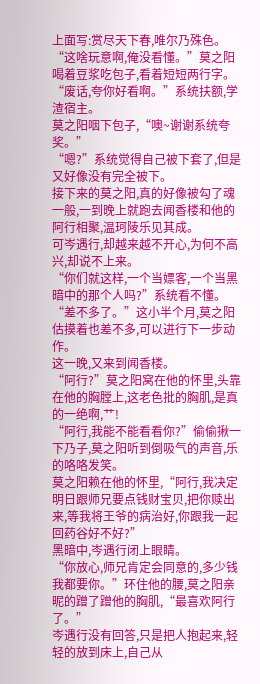上面写:赏尽天下春,唯尔乃殊色。
“这啥玩意啊,俺没看懂。”莫之阳喝着豆浆吃包子,看着短短两行字。
“废话,夸你好看啊。”系统扶额,学渣宿主。
莫之阳咽下包子,“噢~谢谢系统夸奖。”
“嗯?”系统觉得自己被下套了,但是又好像没有完全被下。
接下来的莫之阳,真的好像被勾了魂一般,一到晚上就跑去闻香楼和他的阿行相聚,温珂陵乐见其成。
可岑遇行,却越来越不开心,为何不高兴,却说不上来。
“你们就这样,一个当嫖客,一个当黑暗中的那个人吗?”系统看不懂。
“差不多了。”这小半个月,莫之阳估摸着也差不多,可以进行下一步动作。
这一晚,又来到闻香楼。
“阿行?”莫之阳窝在他的怀里,头靠在他的胸膛上,这老色批的胸肌,是真的一绝啊,艹!
“阿行,我能不能看看你?”偷偷揪一下乃子,莫之阳听到倒吸气的声音,乐的咯咯发笑。
莫之阳赖在他的怀里,“阿行,我决定明日跟师兄要点钱财宝贝,把你赎出来,等我将王爷的病治好,你跟我一起回药谷好不好?”
黑暗中,岑遇行闭上眼睛。
“你放心,师兄肯定会同意的,多少钱我都要你。”环住他的腰,莫之阳亲昵的蹭了蹭他的胸肌,“最喜欢阿行了。”
岑遇行没有回答,只是把人抱起来,轻轻的放到床上,自己从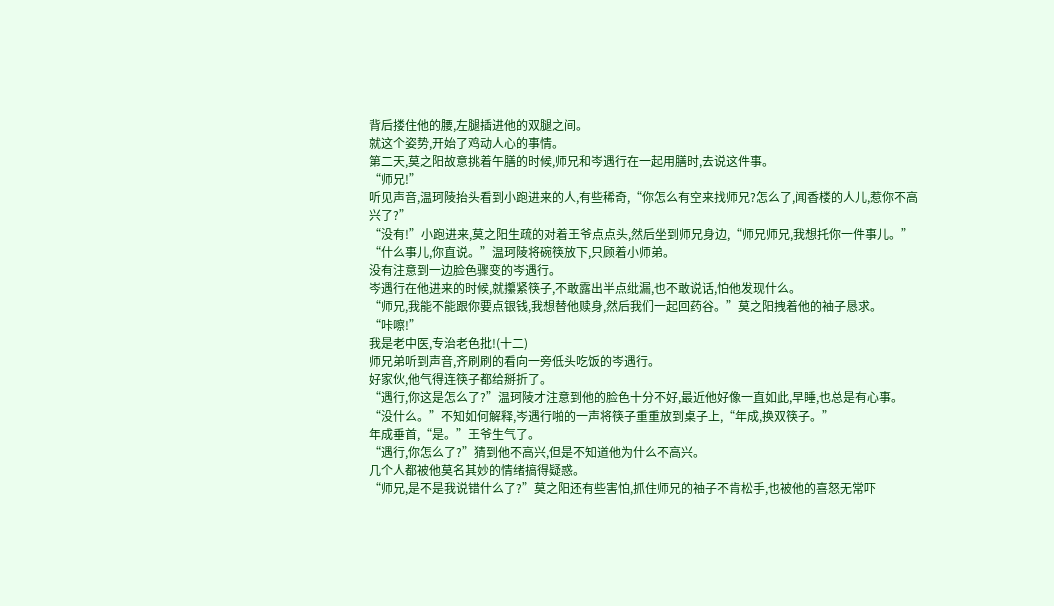背后搂住他的腰,左腿插进他的双腿之间。
就这个姿势,开始了鸡动人心的事情。
第二天,莫之阳故意挑着午膳的时候,师兄和岑遇行在一起用膳时,去说这件事。
“师兄!”
听见声音,温珂陵抬头看到小跑进来的人,有些稀奇,“你怎么有空来找师兄?怎么了,闻香楼的人儿,惹你不高兴了?”
“没有!”小跑进来,莫之阳生疏的对着王爷点点头,然后坐到师兄身边,“师兄师兄,我想托你一件事儿。”
“什么事儿,你直说。”温珂陵将碗筷放下,只顾着小师弟。
没有注意到一边脸色骤变的岑遇行。
岑遇行在他进来的时候,就攥紧筷子,不敢露出半点纰漏,也不敢说话,怕他发现什么。
“师兄,我能不能跟你要点银钱,我想替他赎身,然后我们一起回药谷。”莫之阳拽着他的袖子恳求。
“咔嚓!”
我是老中医,专治老色批!(十二)
师兄弟听到声音,齐刷刷的看向一旁低头吃饭的岑遇行。
好家伙,他气得连筷子都给掰折了。
“遇行,你这是怎么了?”温珂陵才注意到他的脸色十分不好,最近他好像一直如此,早睡,也总是有心事。
“没什么。”不知如何解释,岑遇行啪的一声将筷子重重放到桌子上,“年成,换双筷子。”
年成垂首,“是。”王爷生气了。
“遇行,你怎么了?”猜到他不高兴,但是不知道他为什么不高兴。
几个人都被他莫名其妙的情绪搞得疑惑。
“师兄,是不是我说错什么了?”莫之阳还有些害怕,抓住师兄的袖子不肯松手,也被他的喜怒无常吓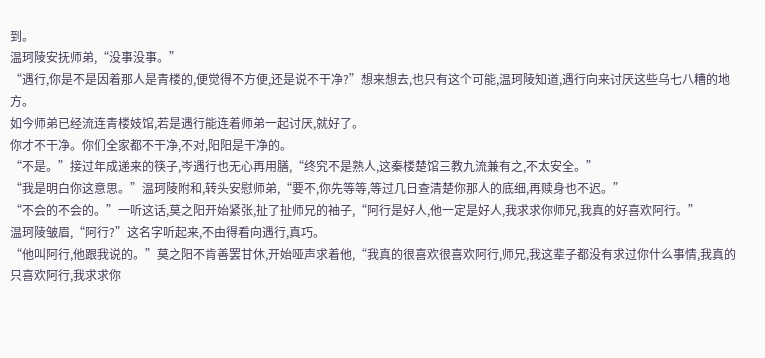到。
温珂陵安抚师弟,“没事没事。”
“遇行,你是不是因着那人是青楼的,便觉得不方便,还是说不干净?”想来想去,也只有这个可能,温珂陵知道,遇行向来讨厌这些乌七八糟的地方。
如今师弟已经流连青楼妓馆,若是遇行能连着师弟一起讨厌,就好了。
你才不干净。你们全家都不干净,不对,阳阳是干净的。
“不是。”接过年成递来的筷子,岑遇行也无心再用膳,“终究不是熟人,这秦楼楚馆三教九流兼有之,不太安全。”
“我是明白你这意思。”温珂陵附和,转头安慰师弟,“要不,你先等等,等过几日查清楚你那人的底细,再赎身也不迟。”
“不会的不会的。”一听这话,莫之阳开始紧张,扯了扯师兄的袖子,“阿行是好人,他一定是好人,我求求你师兄,我真的好喜欢阿行。”
温珂陵皱眉,“阿行?”这名字听起来,不由得看向遇行,真巧。
“他叫阿行,他跟我说的。”莫之阳不肯善罢甘休,开始哑声求着他,“我真的很喜欢很喜欢阿行,师兄,我这辈子都没有求过你什么事情,我真的只喜欢阿行,我求求你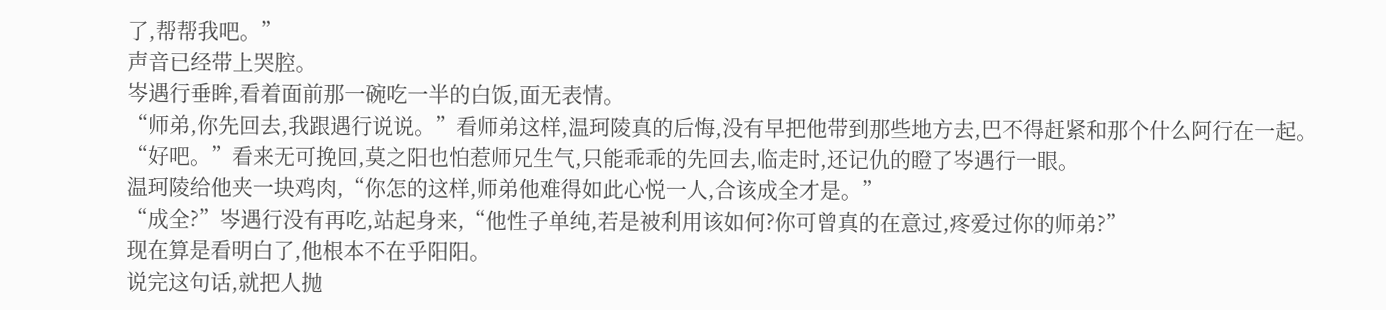了,帮帮我吧。”
声音已经带上哭腔。
岑遇行垂眸,看着面前那一碗吃一半的白饭,面无表情。
“师弟,你先回去,我跟遇行说说。”看师弟这样,温珂陵真的后悔,没有早把他带到那些地方去,巴不得赶紧和那个什么阿行在一起。
“好吧。”看来无可挽回,莫之阳也怕惹师兄生气,只能乖乖的先回去,临走时,还记仇的瞪了岑遇行一眼。
温珂陵给他夹一块鸡肉,“你怎的这样,师弟他难得如此心悦一人,合该成全才是。”
“成全?”岑遇行没有再吃,站起身来,“他性子单纯,若是被利用该如何?你可曾真的在意过,疼爱过你的师弟?”
现在算是看明白了,他根本不在乎阳阳。
说完这句话,就把人抛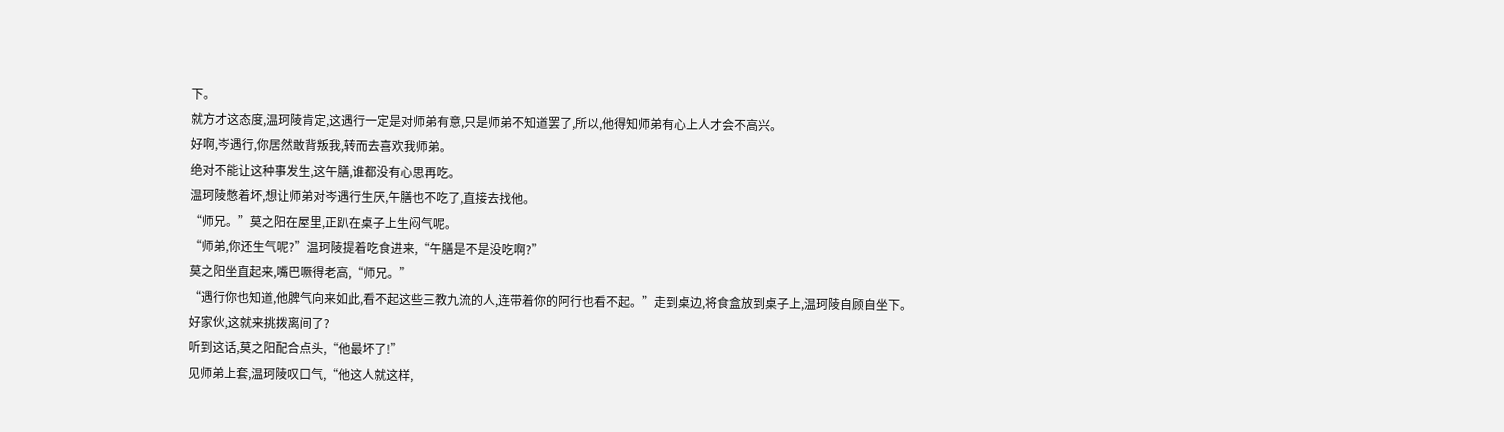下。
就方才这态度,温珂陵肯定,这遇行一定是对师弟有意,只是师弟不知道罢了,所以,他得知师弟有心上人才会不高兴。
好啊,岑遇行,你居然敢背叛我,转而去喜欢我师弟。
绝对不能让这种事发生,这午膳,谁都没有心思再吃。
温珂陵憋着坏,想让师弟对岑遇行生厌,午膳也不吃了,直接去找他。
“师兄。”莫之阳在屋里,正趴在桌子上生闷气呢。
“师弟,你还生气呢?”温珂陵提着吃食进来,“午膳是不是没吃啊?”
莫之阳坐直起来,嘴巴噘得老高,“师兄。”
“遇行你也知道,他脾气向来如此,看不起这些三教九流的人,连带着你的阿行也看不起。”走到桌边,将食盒放到桌子上,温珂陵自顾自坐下。
好家伙,这就来挑拨离间了?
听到这话,莫之阳配合点头,“他最坏了!”
见师弟上套,温珂陵叹口气,“他这人就这样,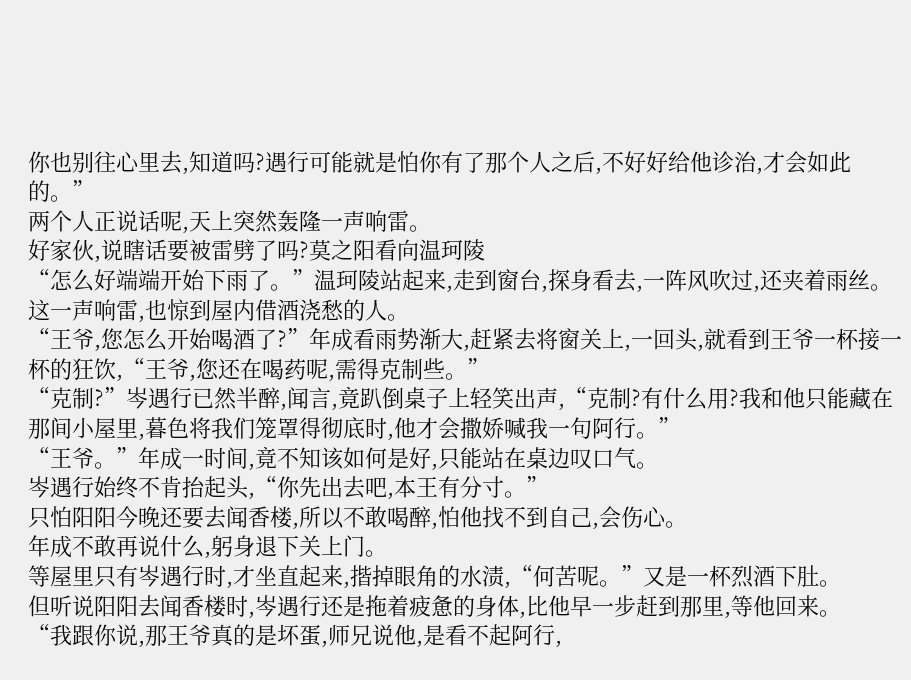你也别往心里去,知道吗?遇行可能就是怕你有了那个人之后,不好好给他诊治,才会如此的。”
两个人正说话呢,天上突然轰隆一声响雷。
好家伙,说瞎话要被雷劈了吗?莫之阳看向温珂陵
“怎么好端端开始下雨了。”温珂陵站起来,走到窗台,探身看去,一阵风吹过,还夹着雨丝。
这一声响雷,也惊到屋内借酒浇愁的人。
“王爷,您怎么开始喝酒了?”年成看雨势渐大,赶紧去将窗关上,一回头,就看到王爷一杯接一杯的狂饮,“王爷,您还在喝药呢,需得克制些。”
“克制?”岑遇行已然半醉,闻言,竟趴倒桌子上轻笑出声,“克制?有什么用?我和他只能藏在那间小屋里,暮色将我们笼罩得彻底时,他才会撒娇喊我一句阿行。”
“王爷。”年成一时间,竟不知该如何是好,只能站在桌边叹口气。
岑遇行始终不肯抬起头,“你先出去吧,本王有分寸。”
只怕阳阳今晚还要去闻香楼,所以不敢喝醉,怕他找不到自己,会伤心。
年成不敢再说什么,躬身退下关上门。
等屋里只有岑遇行时,才坐直起来,揩掉眼角的水渍,“何苦呢。”又是一杯烈酒下肚。
但听说阳阳去闻香楼时,岑遇行还是拖着疲惫的身体,比他早一步赶到那里,等他回来。
“我跟你说,那王爷真的是坏蛋,师兄说他,是看不起阿行,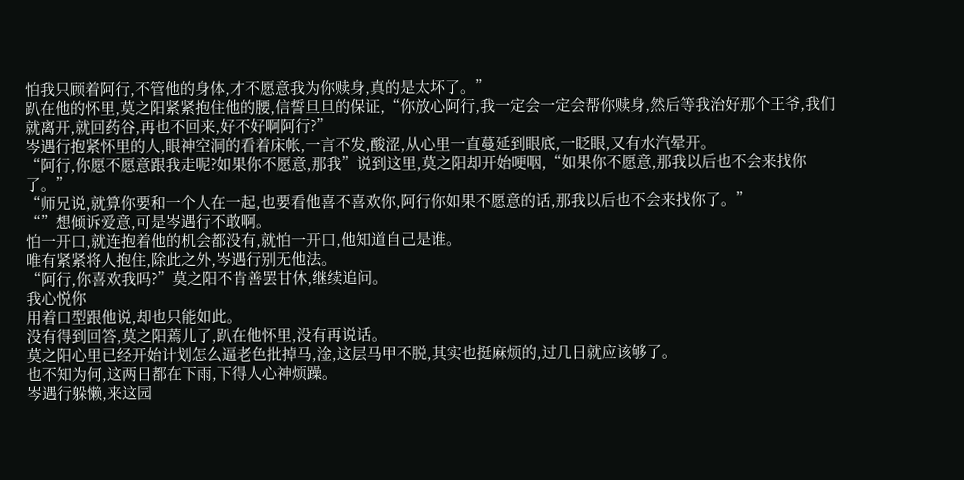怕我只顾着阿行,不管他的身体,才不愿意我为你赎身,真的是太坏了。”
趴在他的怀里,莫之阳紧紧抱住他的腰,信誓旦旦的保证,“你放心阿行,我一定会一定会帮你赎身,然后等我治好那个王爷,我们就离开,就回药谷,再也不回来,好不好啊阿行?”
岑遇行抱紧怀里的人,眼神空洞的看着床帐,一言不发,酸涩,从心里一直蔓延到眼底,一眨眼,又有水汽晕开。
“阿行,你愿不愿意跟我走呢?如果你不愿意,那我”说到这里,莫之阳却开始哽咽,“如果你不愿意,那我以后也不会来找你了。”
“师兄说,就算你要和一个人在一起,也要看他喜不喜欢你,阿行你如果不愿意的话,那我以后也不会来找你了。”
“”想倾诉爱意,可是岑遇行不敢啊。
怕一开口,就连抱着他的机会都没有,就怕一开口,他知道自己是谁。
唯有紧紧将人抱住,除此之外,岑遇行别无他法。
“阿行,你喜欢我吗?”莫之阳不肯善罢甘休,继续追问。
我心悦你
用着口型跟他说,却也只能如此。
没有得到回答,莫之阳蔫儿了,趴在他怀里,没有再说话。
莫之阳心里已经开始计划怎么逼老色批掉马,淦,这层马甲不脱,其实也挺麻烦的,过几日就应该够了。
也不知为何,这两日都在下雨,下得人心神烦躁。
岑遇行躲懒,来这园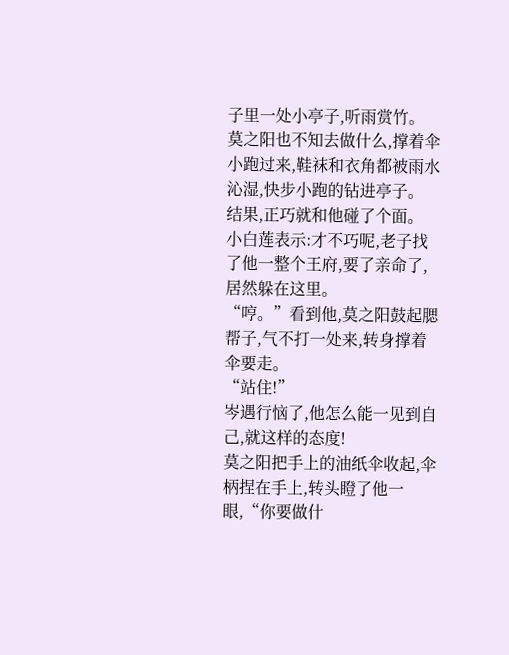子里一处小亭子,听雨赏竹。
莫之阳也不知去做什么,撑着伞小跑过来,鞋袜和衣角都被雨水沁湿,快步小跑的钻进亭子。
结果,正巧就和他碰了个面。
小白莲表示:才不巧呢,老子找了他一整个王府,要了亲命了,居然躲在这里。
“哼。”看到他,莫之阳鼓起腮帮子,气不打一处来,转身撑着伞要走。
“站住!”
岑遇行恼了,他怎么能一见到自己,就这样的态度!
莫之阳把手上的油纸伞收起,伞柄捏在手上,转头瞪了他一眼,“你要做什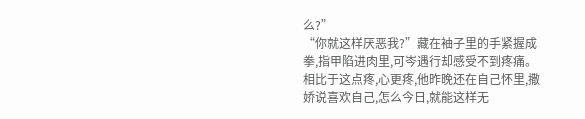么?”
“你就这样厌恶我?”藏在袖子里的手紧握成拳,指甲陷进肉里,可岑遇行却感受不到疼痛。
相比于这点疼,心更疼,他昨晚还在自己怀里,撒娇说喜欢自己,怎么今日,就能这样无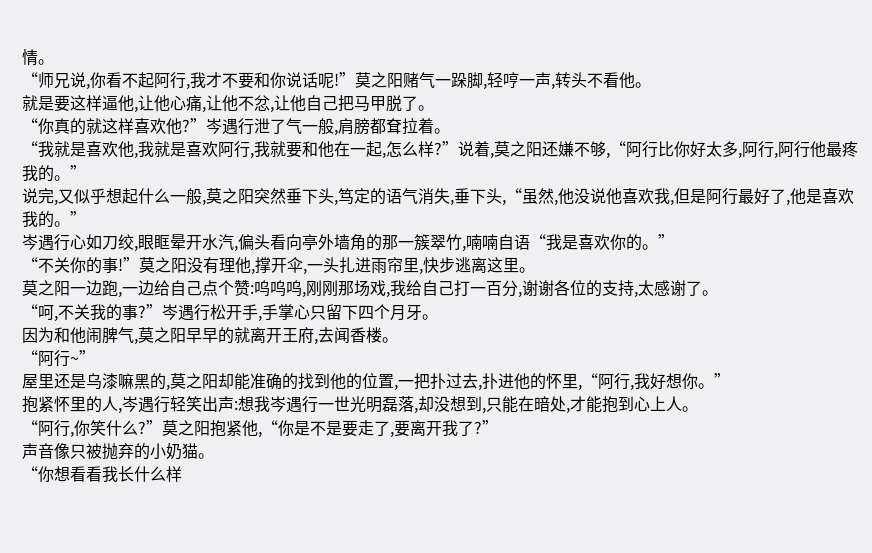情。
“师兄说,你看不起阿行,我才不要和你说话呢!”莫之阳赌气一跺脚,轻哼一声,转头不看他。
就是要这样逼他,让他心痛,让他不忿,让他自己把马甲脱了。
“你真的就这样喜欢他?”岑遇行泄了气一般,肩膀都耷拉着。
“我就是喜欢他,我就是喜欢阿行,我就要和他在一起,怎么样?”说着,莫之阳还嫌不够,“阿行比你好太多,阿行,阿行他最疼我的。”
说完,又似乎想起什么一般,莫之阳突然垂下头,笃定的语气消失,垂下头,“虽然,他没说他喜欢我,但是阿行最好了,他是喜欢我的。”
岑遇行心如刀绞,眼眶晕开水汽,偏头看向亭外墙角的那一簇翠竹,喃喃自语“我是喜欢你的。”
“不关你的事!”莫之阳没有理他,撑开伞,一头扎进雨帘里,快步逃离这里。
莫之阳一边跑,一边给自己点个赞:呜呜呜,刚刚那场戏,我给自己打一百分,谢谢各位的支持,太感谢了。
“呵,不关我的事?”岑遇行松开手,手掌心只留下四个月牙。
因为和他闹脾气,莫之阳早早的就离开王府,去闻香楼。
“阿行~”
屋里还是乌漆嘛黑的,莫之阳却能准确的找到他的位置,一把扑过去,扑进他的怀里,“阿行,我好想你。”
抱紧怀里的人,岑遇行轻笑出声:想我岑遇行一世光明磊落,却没想到,只能在暗处,才能抱到心上人。
“阿行,你笑什么?”莫之阳抱紧他,“你是不是要走了,要离开我了?”
声音像只被抛弃的小奶猫。
“你想看看我长什么样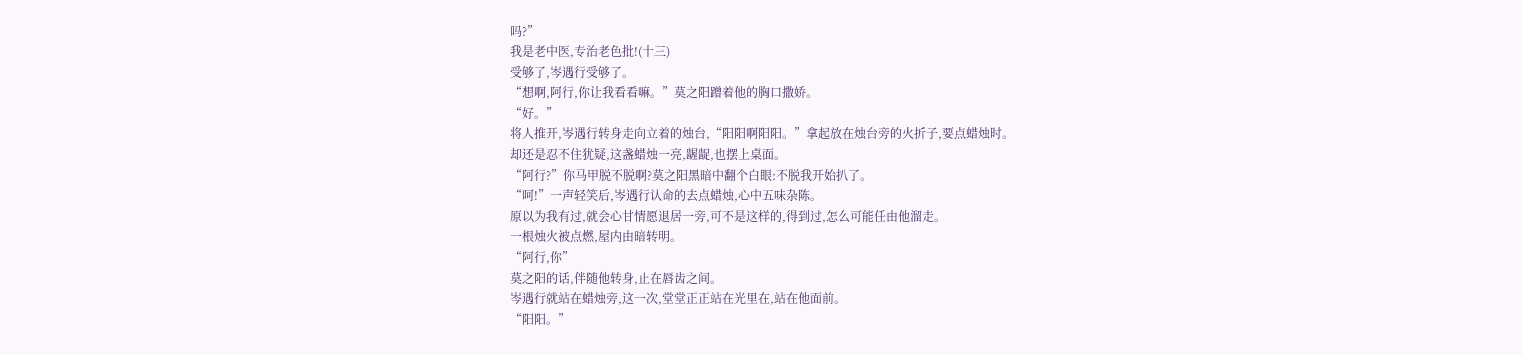吗?”
我是老中医,专治老色批!(十三)
受够了,岑遇行受够了。
“想啊,阿行,你让我看看嘛。”莫之阳蹭着他的胸口撒娇。
“好。”
将人推开,岑遇行转身走向立着的烛台,“阳阳啊阳阳。”拿起放在烛台旁的火折子,要点蜡烛时。
却还是忍不住犹疑,这盏蜡烛一亮,龌龊,也摆上桌面。
“阿行?”你马甲脱不脱啊?莫之阳黑暗中翻个白眼:不脱我开始扒了。
“呵!”一声轻笑后,岑遇行认命的去点蜡烛,心中五味杂陈。
原以为我有过,就会心甘情愿退居一旁,可不是这样的,得到过,怎么可能任由他溜走。
一根烛火被点燃,屋内由暗转明。
“阿行,你”
莫之阳的话,伴随他转身,止在唇齿之间。
岑遇行就站在蜡烛旁,这一次,堂堂正正站在光里在,站在他面前。
“阳阳。”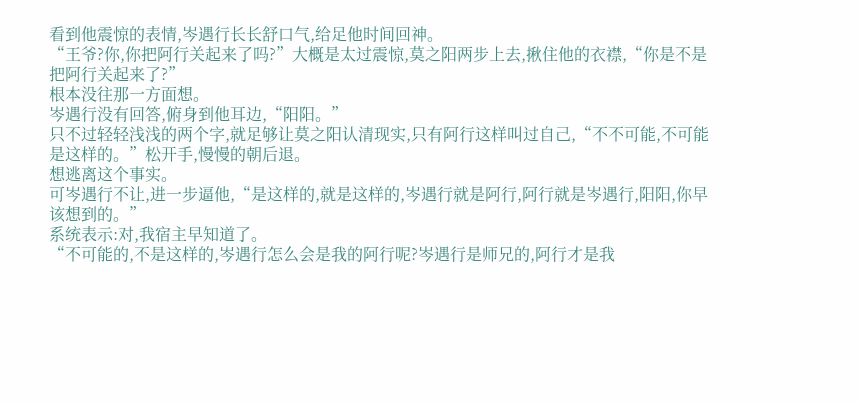看到他震惊的表情,岑遇行长长舒口气,给足他时间回神。
“王爷?你,你把阿行关起来了吗?”大概是太过震惊,莫之阳两步上去,揪住他的衣襟,“你是不是把阿行关起来了?”
根本没往那一方面想。
岑遇行没有回答,俯身到他耳边,“阳阳。”
只不过轻轻浅浅的两个字,就足够让莫之阳认清现实,只有阿行这样叫过自己,“不不可能,不可能是这样的。”松开手,慢慢的朝后退。
想逃离这个事实。
可岑遇行不让,进一步逼他,“是这样的,就是这样的,岑遇行就是阿行,阿行就是岑遇行,阳阳,你早该想到的。”
系统表示:对,我宿主早知道了。
“不可能的,不是这样的,岑遇行怎么会是我的阿行呢?岑遇行是师兄的,阿行才是我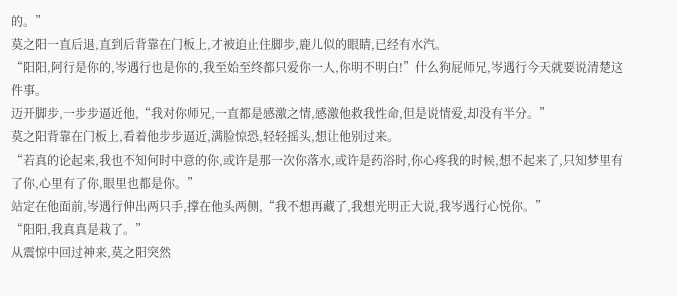的。”
莫之阳一直后退,直到后背靠在门板上,才被迫止住脚步,鹿儿似的眼睛,已经有水汽。
“阳阳,阿行是你的,岑遇行也是你的,我至始至终都只爱你一人,你明不明白!”什么狗屁师兄,岑遇行今天就要说清楚这件事。
迈开脚步,一步步逼近他,“我对你师兄,一直都是感激之情,感激他救我性命,但是说情爱,却没有半分。”
莫之阳背靠在门板上,看着他步步逼近,满脸惊恐,轻轻摇头,想让他别过来。
“若真的论起来,我也不知何时中意的你,或许是那一次你落水,或许是药浴时,你心疼我的时候,想不起来了,只知梦里有了你,心里有了你,眼里也都是你。”
站定在他面前,岑遇行伸出两只手,撑在他头两侧,“我不想再藏了,我想光明正大说,我岑遇行心悦你。”
“阳阳,我真真是栽了。”
从震惊中回过神来,莫之阳突然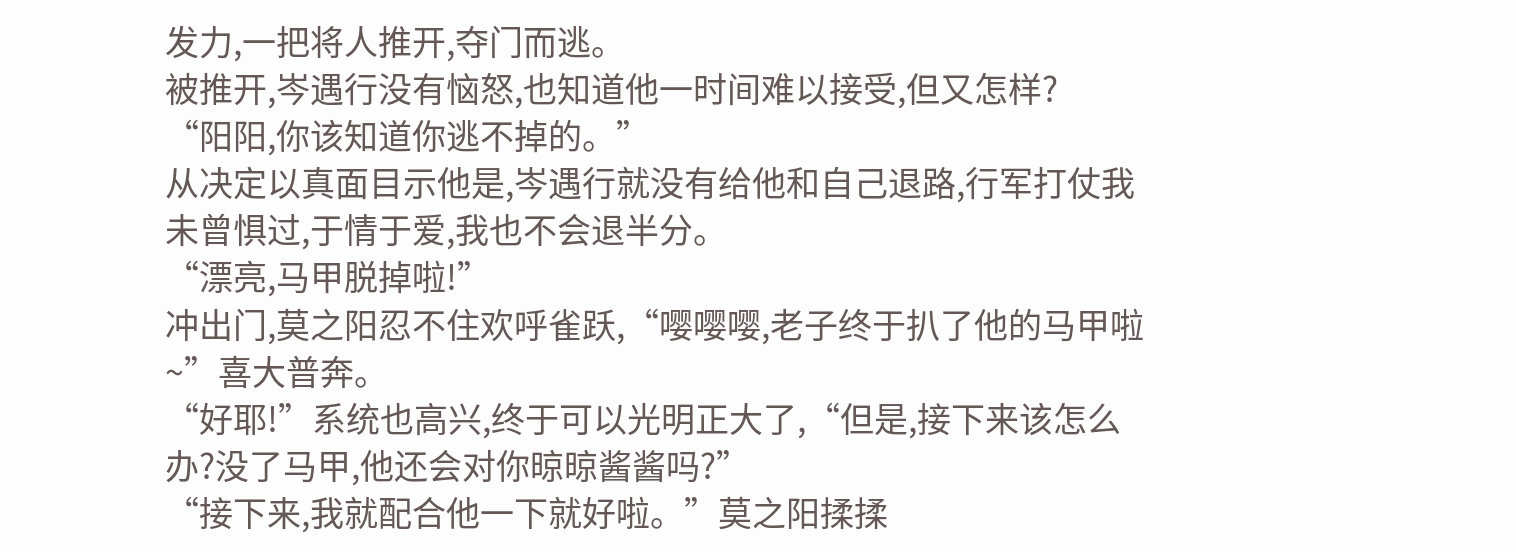发力,一把将人推开,夺门而逃。
被推开,岑遇行没有恼怒,也知道他一时间难以接受,但又怎样?
“阳阳,你该知道你逃不掉的。”
从决定以真面目示他是,岑遇行就没有给他和自己退路,行军打仗我未曾惧过,于情于爱,我也不会退半分。
“漂亮,马甲脱掉啦!”
冲出门,莫之阳忍不住欢呼雀跃,“嘤嘤嘤,老子终于扒了他的马甲啦~”喜大普奔。
“好耶!”系统也高兴,终于可以光明正大了,“但是,接下来该怎么办?没了马甲,他还会对你晾晾酱酱吗?”
“接下来,我就配合他一下就好啦。”莫之阳揉揉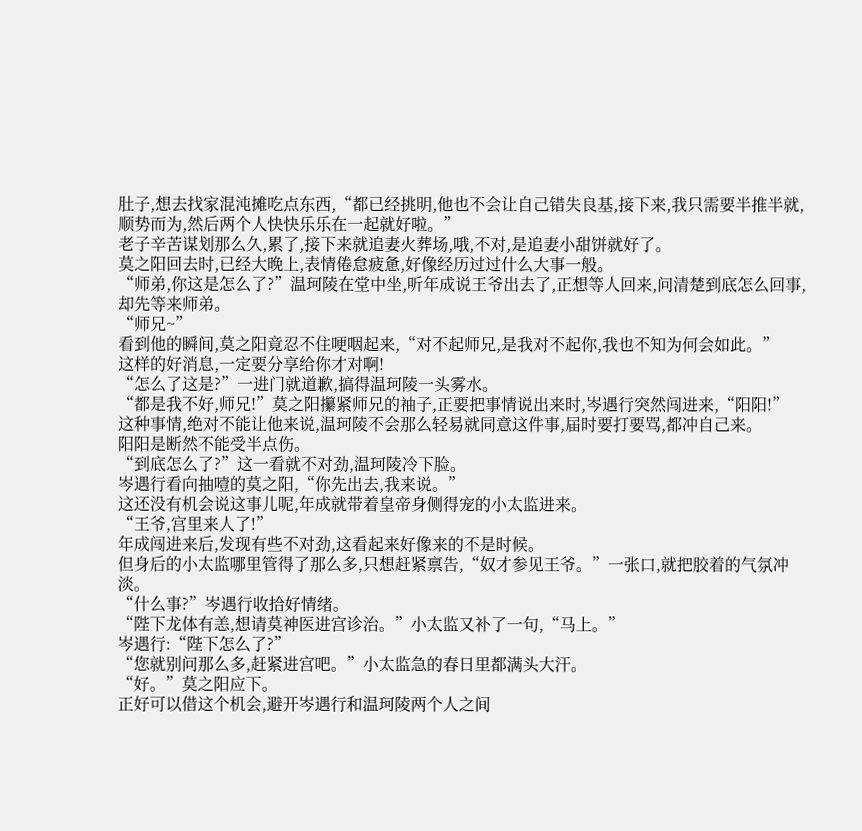肚子,想去找家混沌摊吃点东西,“都已经挑明,他也不会让自己错失良基,接下来,我只需要半推半就,顺势而为,然后两个人快快乐乐在一起就好啦。”
老子辛苦谋划那么久,累了,接下来就追妻火葬场,哦,不对,是追妻小甜饼就好了。
莫之阳回去时,已经大晚上,表情倦怠疲惫,好像经历过过什么大事一般。
“师弟,你这是怎么了?”温珂陵在堂中坐,听年成说王爷出去了,正想等人回来,问清楚到底怎么回事,却先等来师弟。
“师兄~”
看到他的瞬间,莫之阳竟忍不住哽咽起来,“对不起师兄,是我对不起你,我也不知为何会如此。”
这样的好消息,一定要分享给你才对啊!
“怎么了这是?”一进门就道歉,搞得温珂陵一头雾水。
“都是我不好,师兄!”莫之阳攥紧师兄的袖子,正要把事情说出来时,岑遇行突然闯进来,“阳阳!”
这种事情,绝对不能让他来说,温珂陵不会那么轻易就同意这件事,届时要打要骂,都冲自己来。
阳阳是断然不能受半点伤。
“到底怎么了?”这一看就不对劲,温珂陵冷下脸。
岑遇行看向抽噎的莫之阳,“你先出去,我来说。”
这还没有机会说这事儿呢,年成就带着皇帝身侧得宠的小太监进来。
“王爷,宫里来人了!”
年成闯进来后,发现有些不对劲,这看起来好像来的不是时候。
但身后的小太监哪里管得了那么多,只想赶紧禀告,“奴才参见王爷。”一张口,就把胶着的气氛冲淡。
“什么事?”岑遇行收拾好情绪。
“陛下龙体有恙,想请莫神医进宫诊治。”小太监又补了一句,“马上。”
岑遇行:“陛下怎么了?”
“您就别问那么多,赶紧进宫吧。”小太监急的春日里都满头大汗。
“好。”莫之阳应下。
正好可以借这个机会,避开岑遇行和温珂陵两个人之间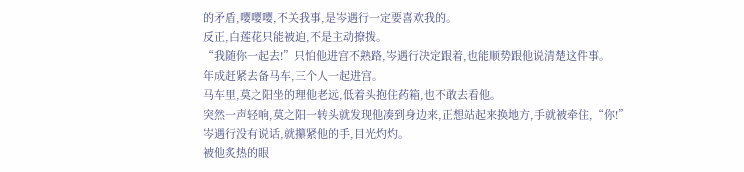的矛盾,嘤嘤嘤,不关我事,是岑遇行一定要喜欢我的。
反正,白莲花只能被迫,不是主动撩拨。
“我随你一起去!”只怕他进宫不熟路,岑遇行决定跟着,也能顺势跟他说清楚这件事。
年成赶紧去备马车,三个人一起进宫。
马车里,莫之阳坐的理他老远,低着头抱住药箱,也不敢去看他。
突然一声轻响,莫之阳一转头就发现他凑到身边来,正想站起来换地方,手就被牵住,“你!”
岑遇行没有说话,就攥紧他的手,目光灼灼。
被他炙热的眼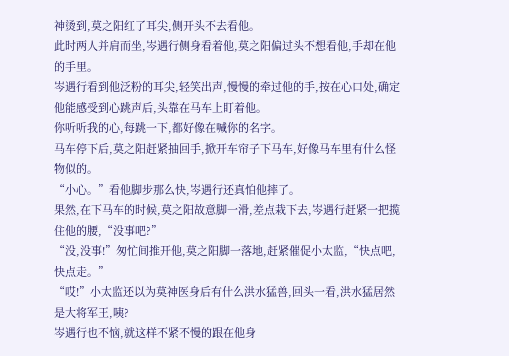神烫到,莫之阳红了耳尖,侧开头不去看他。
此时两人并肩而坐,岑遇行侧身看着他,莫之阳偏过头不想看他,手却在他的手里。
岑遇行看到他泛粉的耳尖,轻笑出声,慢慢的牵过他的手,按在心口处,确定他能感受到心跳声后,头靠在马车上盯着他。
你听听我的心,每跳一下,都好像在喊你的名字。
马车停下后,莫之阳赶紧抽回手,掀开车帘子下马车,好像马车里有什么怪物似的。
“小心。”看他脚步那么快,岑遇行还真怕他摔了。
果然,在下马车的时候,莫之阳故意脚一滑,差点栽下去,岑遇行赶紧一把揽住他的腰,“没事吧?”
“没,没事!”匆忙间推开他,莫之阳脚一落地,赶紧催促小太监,“快点吧,快点走。”
“哎!”小太监还以为莫神医身后有什么洪水猛兽,回头一看,洪水猛居然是大将军王,咦?
岑遇行也不恼,就这样不紧不慢的跟在他身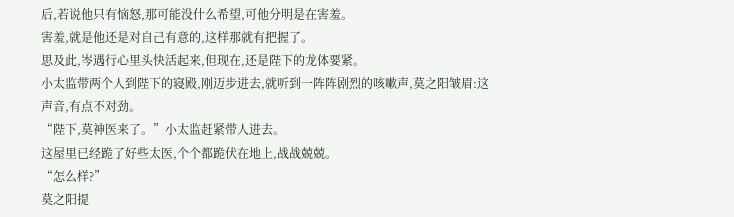后,若说他只有恼怒,那可能没什么希望,可他分明是在害羞。
害羞,就是他还是对自己有意的,这样那就有把握了。
思及此,岑遇行心里头快活起来,但现在,还是陛下的龙体要紧。
小太监带两个人到陛下的寝殿,刚迈步进去,就听到一阵阵剧烈的咳嗽声,莫之阳皱眉:这声音,有点不对劲。
“陛下,莫神医来了。”小太监赶紧带人进去。
这屋里已经跪了好些太医,个个都跪伏在地上,战战兢兢。
“怎么样?”
莫之阳提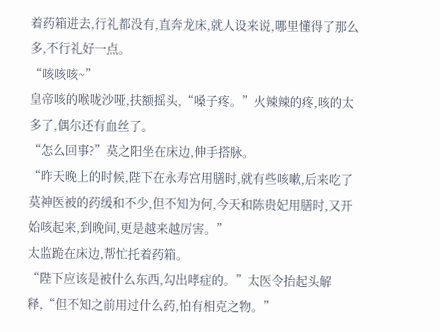着药箱进去,行礼都没有,直奔龙床,就人设来说,哪里懂得了那么多,不行礼好一点。
“咳咳咳~”
皇帝咳的喉咙沙哑,扶额摇头,“嗓子疼。”火辣辣的疼,咳的太多了,偶尔还有血丝了。
“怎么回事?”莫之阳坐在床边,伸手搭脉。
“昨天晚上的时候,陛下在永寿宫用膳时,就有些咳嗽,后来吃了莫神医被的药缓和不少,但不知为何,今天和陈贵妃用膳时,又开始咳起来,到晚间,更是越来越厉害。”
太监跪在床边,帮忙托着药箱。
“陛下应该是被什么东西,勾出哮症的。”太医令抬起头解释,“但不知之前用过什么药,怕有相克之物。”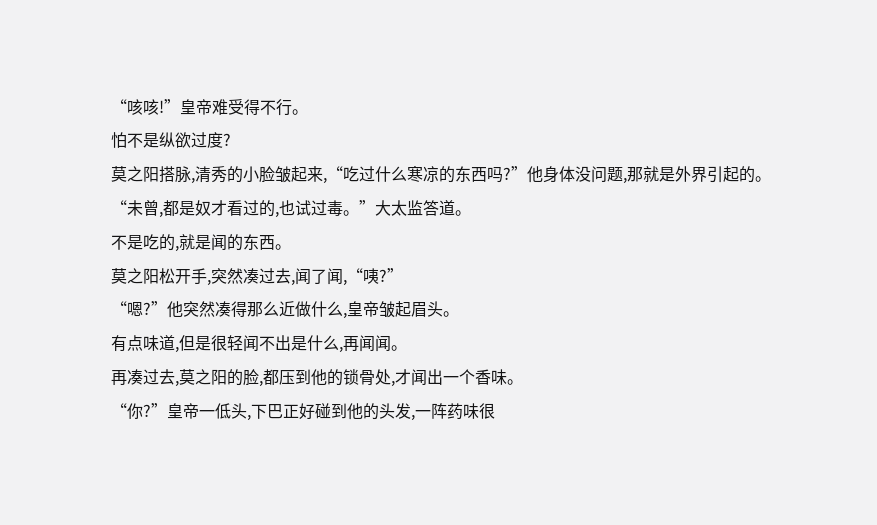“咳咳!”皇帝难受得不行。
怕不是纵欲过度?
莫之阳搭脉,清秀的小脸皱起来,“吃过什么寒凉的东西吗?”他身体没问题,那就是外界引起的。
“未曾,都是奴才看过的,也试过毒。”大太监答道。
不是吃的,就是闻的东西。
莫之阳松开手,突然凑过去,闻了闻,“咦?”
“嗯?”他突然凑得那么近做什么,皇帝皱起眉头。
有点味道,但是很轻闻不出是什么,再闻闻。
再凑过去,莫之阳的脸,都压到他的锁骨处,才闻出一个香味。
“你?”皇帝一低头,下巴正好碰到他的头发,一阵药味很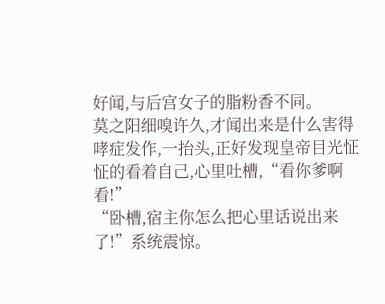好闻,与后宫女子的脂粉香不同。
莫之阳细嗅许久,才闻出来是什么害得哮症发作,一抬头,正好发现皇帝目光怔怔的看着自己,心里吐槽,“看你爹啊看!”
“卧槽,宿主你怎么把心里话说出来了!”系统震惊。